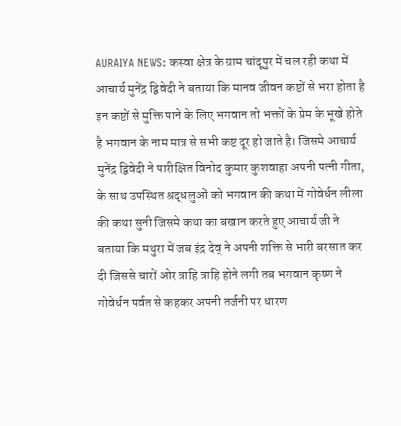AURAIYA NEWS: कस्वा क्षेत्र के ग्राम चांदूपुर में चल रही कथा में आचार्य मुनेंद्र द्विवेदी ने बताया कि मानव जीवन कष्टों से भरा होता है इन कष्टों से मुक्ति पाने के लिए भगवान तो भक्तों के प्रेम के भूखे होते है भगवान के नाम मात्र से सभी कष्ट दूर हो जाते है। जिसमे आचार्य मुनेंद्र द्विवेदी ने पारीक्षित विनोद कुमार कुशवाहा अपनी पत्नी गीता, के साथ उपस्थित श्रद्धलुओं को भगवान की कथा में गोवेर्धन लीला की कथा सुनी जिसमे कथा का बखान करते हुए आचार्य जी ने बताया कि मथुरा में जब इंद्र देव् ने अपनी शक्ति से भारी बरसात कर दी जिससे चारों ओर त्राहि त्राहि होने लगी तब भगवान कृष्ण ने गोवेर्धन पर्वत से कहकर अपनी तर्जनी पर धारण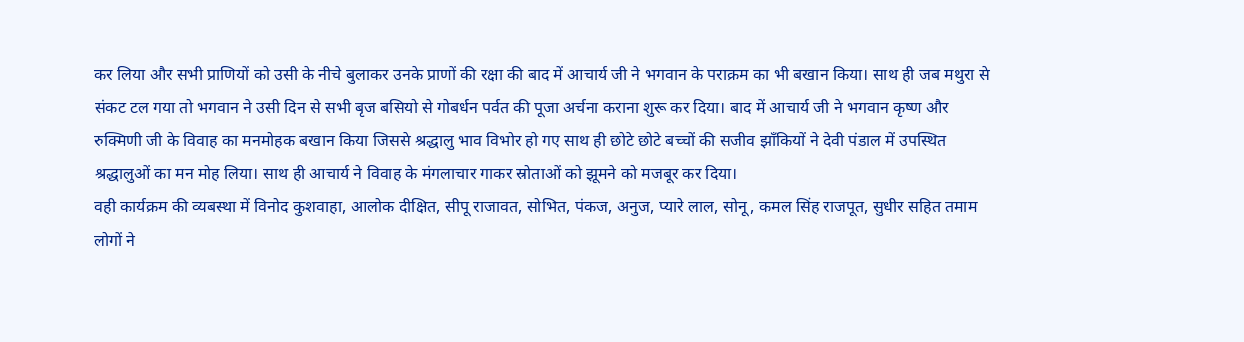कर लिया और सभी प्राणियों को उसी के नीचे बुलाकर उनके प्राणों की रक्षा की बाद में आचार्य जी ने भगवान के पराक्रम का भी बखान किया। साथ ही जब मथुरा से संकट टल गया तो भगवान ने उसी दिन से सभी बृज बसियो से गोबर्धन पर्वत की पूजा अर्चना कराना शुरू कर दिया। बाद में आचार्य जी ने भगवान कृष्ण और रुक्मिणी जी के विवाह का मनमोहक बखान किया जिससे श्रद्धालु भाव विभोर हो गए साथ ही छोटे छोटे बच्चों की सजीव झाँकियों ने देवी पंडाल में उपस्थित श्रद्धालुओं का मन मोह लिया। साथ ही आचार्य ने विवाह के मंगलाचार गाकर स्रोताओं को झूमने को मजबूर कर दिया।
वही कार्यक्रम की व्यबस्था में विनोद कुशवाहा, आलोक दीक्षित, सीपू राजावत, सोभित, पंकज, अनुज, प्यारे लाल, सोनू, कमल सिंह राजपूत, सुधीर सहित तमाम लोगों ने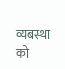व्यबस्था को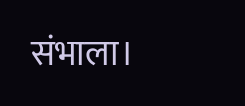संभाला।